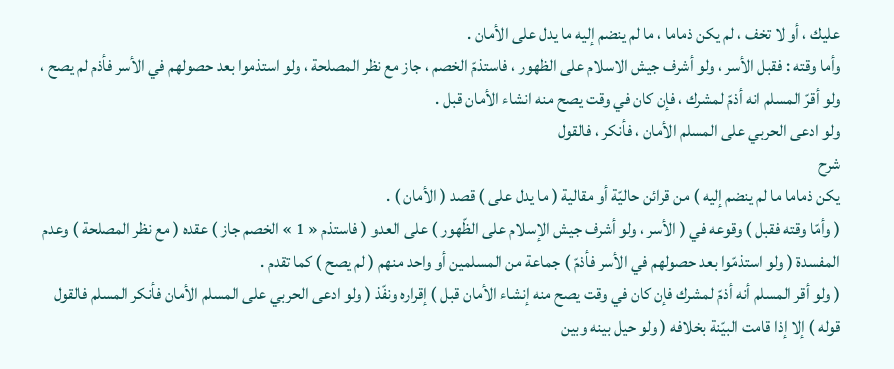عليك ، أو لا تخف ، لم يكن ذماما ، ما لم ينضم إليه ما يدل على الأمان .
وأما وقته : فقبل الأسر ، ولو أشرف جيش الاسلام على الظهور ، فاستذمّ الخصم ، جاز مع نظر المصلحة ، ولو استذموا بعد حصولهم في الأسر فأذم لم يصح ، ولو أقرّ المسلم انه أذمّ لمشرك ، فإن كان في وقت يصح منه انشاء الأمان قبل .
ولو ادعى الحربي على المسلم الأمان ، فأنكر ، فالقول
شرح
يكن ذماما ما لم ينضم إليه ) من قرائن حاليّة أو مقالية ( ما يدل على ) قصد ( الأمان ) .
( وأمّا وقته فقبل ) وقوعه في ( الأسر ، ولو أشرف جيش الإسلام على الظّهور ) على العدو ( فاستذم « 1 » الخصم جاز ) عقده ( مع نظر المصلحة ) وعدم المفسدة ( ولو استذمّوا بعد حصولهم في الأسر فأذمّ ) جماعة من المسلمين أو واحد منهم ( لم يصح ) كما تقدم .
( ولو أقر المسلم أنه أذمّ لمشرك فإن كان في وقت يصح منه إنشاء الأمان قبل ) إقراره ونفّذ ( ولو ادعى الحربي على المسلم الأمان فأنكر المسلم فالقول قوله ) إلا إذا قامت البيّنة بخلافه ( ولو حيل بينه وبين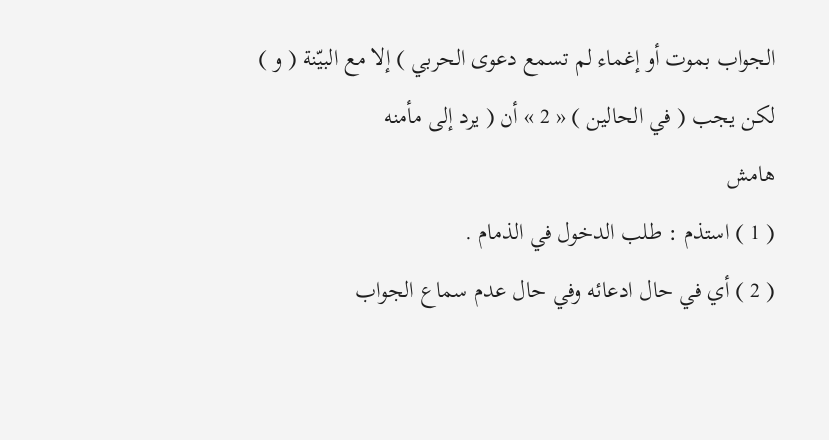الجواب بموت أو إغماء لم تسمع دعوى الحربي ) إلا مع البيّنة ( و ) لكن يجب ( في الحالين ) « 2 » أن ( يرد إلى مأمنه
هامش
( 1 ) استذم : طلب الدخول في الذمام .
( 2 ) أي في حال ادعائه وفي حال عدم سماع الجواب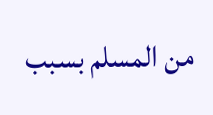من المسلم بسبب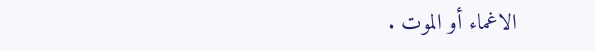الاغماء أو الموت .